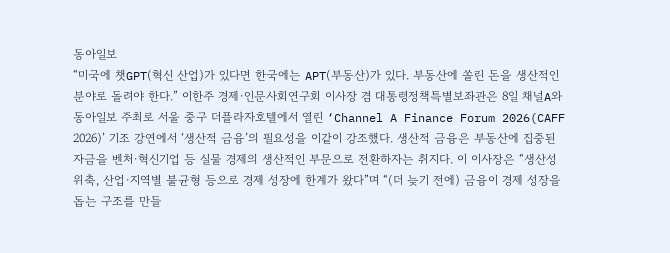동아일보
“미국에 챗GPT(혁신 산업)가 있다면 한국에는 APT(부동산)가 있다. 부동산에 쏠린 돈을 생산적인 분야로 돌려야 한다.” 이한주 경제·인문사회연구회 이사장 겸 대통령정책특별보좌관은 8일 채널A와 동아일보 주최로 서울 중구 더플라자호텔에서 열린 ‘Channel A Finance Forum 2026(CAFF 2026)’ 기조 강연에서 ‘생산적 금융’의 필요성을 이같이 강조했다. 생산적 금융은 부동산에 집중된 자금을 벤처·혁신기업 등 실물 경제의 생산적인 부문으로 전환하자는 취지다. 이 이사장은 “생산성 위축, 산업·지역별 불균형 등으로 경제 성장에 한계가 왔다”며 “(더 늦기 전에) 금융이 경제 성장을 돕는 구조를 만들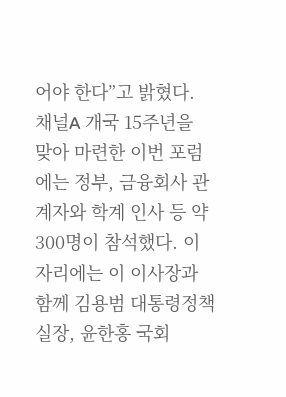어야 한다”고 밝혔다. 채널A 개국 15주년을 맞아 마련한 이번 포럼에는 정부, 금융회사 관계자와 학계 인사 등 약 300명이 참석했다. 이 자리에는 이 이사장과 함께 김용범 대통령정책실장, 윤한홍 국회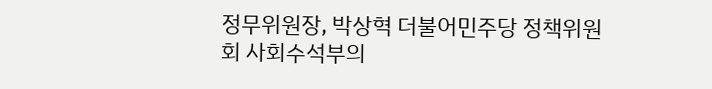정무위원장, 박상혁 더불어민주당 정책위원회 사회수석부의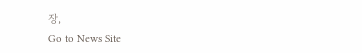장,
Go to News Site